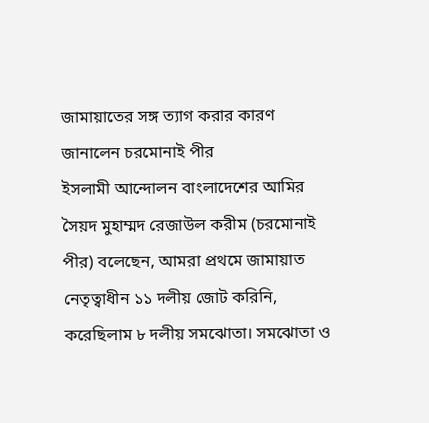জামায়াতের সঙ্গ ত্যাগ করার কারণ জানালেন চরমোনাই পীর
ইসলামী আন্দোলন বাংলাদেশের আমির সৈয়দ মুহাম্মদ রেজাউল করীম (চরমোনাই পীর) বলেছেন, আমরা প্রথমে জামায়াত নেতৃত্বাধীন ১১ দলীয় জোট করিনি, করেছিলাম ৮ দলীয় সমঝোতা। সমঝোতা ও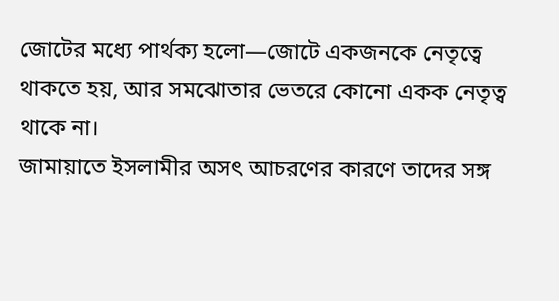জোটের মধ্যে পার্থক্য হলো—জোটে একজনকে নেতৃত্বে থাকতে হয়, আর সমঝোতার ভেতরে কোনো একক নেতৃত্ব থাকে না।
জামায়াতে ইসলামীর অসৎ আচরণের কারণে তাদের সঙ্গ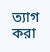ত্যাগ করা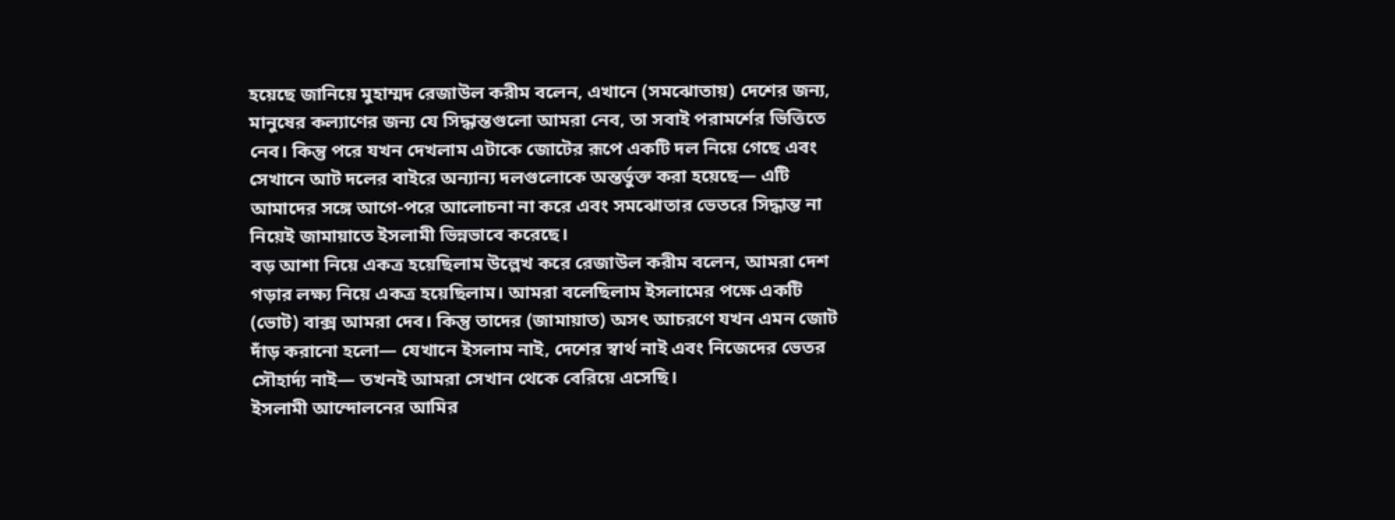হয়েছে জানিয়ে মুহাম্মদ রেজাউল করীম বলেন, এখানে (সমঝোতায়) দেশের জন্য, মানুষের কল্যাণের জন্য যে সিদ্ধান্তগুলো আমরা নেব, তা সবাই পরামর্শের ভিত্তিতে নেব। কিন্তু পরে যখন দেখলাম এটাকে জোটের রূপে একটি দল নিয়ে গেছে এবং সেখানে আট দলের বাইরে অন্যান্য দলগুলোকে অন্তর্ভুক্ত করা হয়েছে— এটি আমাদের সঙ্গে আগে-পরে আলোচনা না করে এবং সমঝোতার ভেতরে সিদ্ধান্ত না নিয়েই জামায়াতে ইসলামী ভিন্নভাবে করেছে।
বড় আশা নিয়ে একত্র হয়েছিলাম উল্লেখ করে রেজাউল করীম বলেন, আমরা দেশ গড়ার লক্ষ্য নিয়ে একত্র হয়েছিলাম। আমরা বলেছিলাম ইসলামের পক্ষে একটি (ভোট) বাক্স আমরা দেব। কিন্তু তাদের (জামায়াত) অসৎ আচরণে যখন এমন জোট দাঁড় করানো হলো— যেখানে ইসলাম নাই, দেশের স্বার্থ নাই এবং নিজেদের ভেতর সৌহার্দ্য নাই— তখনই আমরা সেখান থেকে বেরিয়ে এসেছি।
ইসলামী আন্দোলনের আমির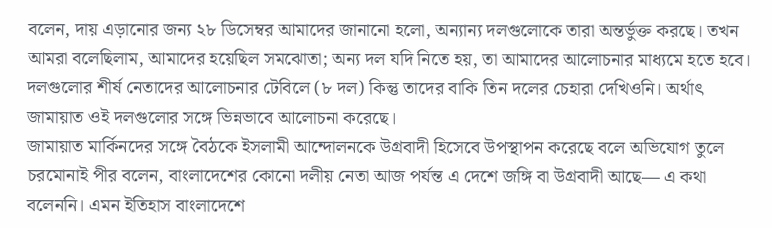বলেন, দায় এড়ানোর জন্য ২৮ ডিসেম্বর আমাদের জানানো হলো, অন্যান্য দলগুলোকে তারা অন্তর্ভুক্ত করছে। তখন আমরা বলেছিলাম, আমাদের হয়েছিল সমঝোতা; অন্য দল যদি নিতে হয়, তা আমাদের আলোচনার মাধ্যমে হতে হবে। দলগুলোর শীর্ষ নেতাদের আলোচনার টেবিলে (৮ দল) কিন্তু তাদের বাকি তিন দলের চেহারা দেখিওনি। অর্থাৎ জামায়াত ওই দলগুলোর সঙ্গে ভিন্নভাবে আলোচনা করেছে।
জামায়াত মার্কিনদের সঙ্গে বৈঠকে ইসলামী আন্দোলনকে উগ্রবাদী হিসেবে উপস্থাপন করেছে বলে অভিযোগ তুলে চরমোনাই পীর বলেন, বাংলাদেশের কোনো দলীয় নেতা আজ পর্যন্ত এ দেশে জঙ্গি বা উগ্রবাদী আছে— এ কথা বলেননি। এমন ইতিহাস বাংলাদেশে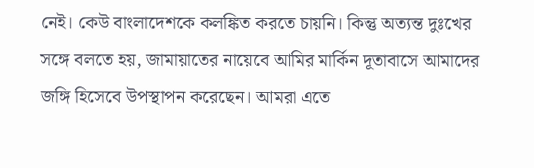নেই। কেউ বাংলাদেশকে কলঙ্কিত করতে চায়নি। কিন্তু অত্যন্ত দুঃখের সঙ্গে বলতে হয়, জামায়াতের নায়েবে আমির মার্কিন দূতাবাসে আমাদের জঙ্গি হিসেবে উপস্থাপন করেছেন। আমরা এতে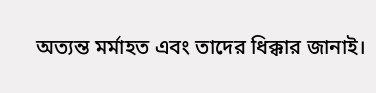অত্যন্ত মর্মাহত এবং তাদের ধিক্কার জানাই।